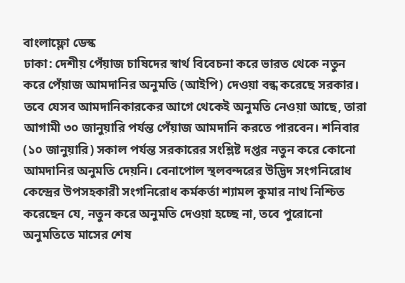বাংলাফ্লো ডেস্ক
ঢাকা: দেশীয় পেঁয়াজ চাষিদের স্বার্থ বিবেচনা করে ভারত থেকে নতুন করে পেঁয়াজ আমদানির অনুমতি (আইপি) দেওয়া বন্ধ করেছে সরকার। তবে যেসব আমদানিকারকের আগে থেকেই অনুমতি নেওয়া আছে, তারা আগামী ৩০ জানুয়ারি পর্যন্ত পেঁয়াজ আমদানি করতে পারবেন। শনিবার (১০ জানুয়ারি) সকাল পর্যন্ত সরকারের সংশ্লিষ্ট দপ্তর নতুন করে কোনো আমদানির অনুমতি দেয়নি। বেনাপোল স্থলবন্দরের উদ্ভিদ সংগনিরোধ কেন্দ্রের উপসহকারী সংগনিরোধ কর্মকর্তা শ্যামল কুমার নাথ নিশ্চিত করেছেন যে, নতুন করে অনুমতি দেওয়া হচ্ছে না, তবে পুরোনো অনুমতিতে মাসের শেষ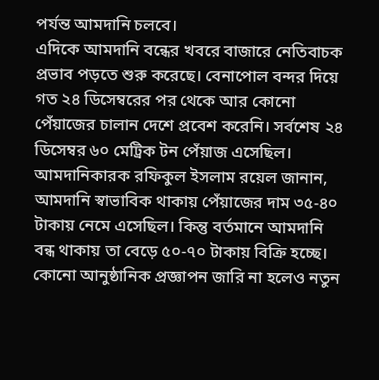পর্যন্ত আমদানি চলবে।
এদিকে আমদানি বন্ধের খবরে বাজারে নেতিবাচক প্রভাব পড়তে শুরু করেছে। বেনাপোল বন্দর দিয়ে গত ২৪ ডিসেম্বরের পর থেকে আর কোনো পেঁয়াজের চালান দেশে প্রবেশ করেনি। সর্বশেষ ২৪ ডিসেম্বর ৬০ মেট্রিক টন পেঁয়াজ এসেছিল। আমদানিকারক রফিকুল ইসলাম রয়েল জানান, আমদানি স্বাভাবিক থাকায় পেঁয়াজের দাম ৩৫-৪০ টাকায় নেমে এসেছিল। কিন্তু বর্তমানে আমদানি বন্ধ থাকায় তা বেড়ে ৫০-৭০ টাকায় বিক্রি হচ্ছে। কোনো আনুষ্ঠানিক প্রজ্ঞাপন জারি না হলেও নতুন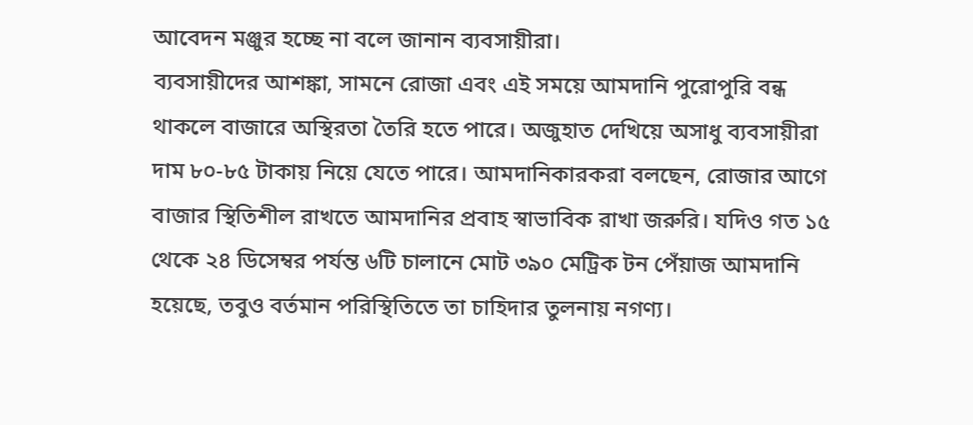আবেদন মঞ্জুর হচ্ছে না বলে জানান ব্যবসায়ীরা।
ব্যবসায়ীদের আশঙ্কা, সামনে রোজা এবং এই সময়ে আমদানি পুরোপুরি বন্ধ থাকলে বাজারে অস্থিরতা তৈরি হতে পারে। অজুহাত দেখিয়ে অসাধু ব্যবসায়ীরা দাম ৮০-৮৫ টাকায় নিয়ে যেতে পারে। আমদানিকারকরা বলছেন, রোজার আগে বাজার স্থিতিশীল রাখতে আমদানির প্রবাহ স্বাভাবিক রাখা জরুরি। যদিও গত ১৫ থেকে ২৪ ডিসেম্বর পর্যন্ত ৬টি চালানে মোট ৩৯০ মেট্রিক টন পেঁয়াজ আমদানি হয়েছে, তবুও বর্তমান পরিস্থিতিতে তা চাহিদার তুলনায় নগণ্য।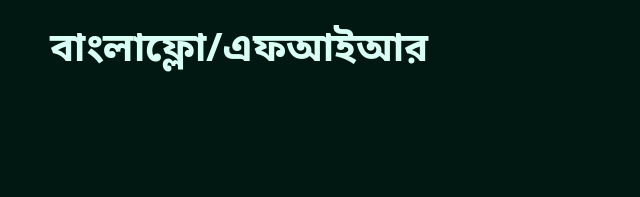বাংলাফ্লো/এফআইআর